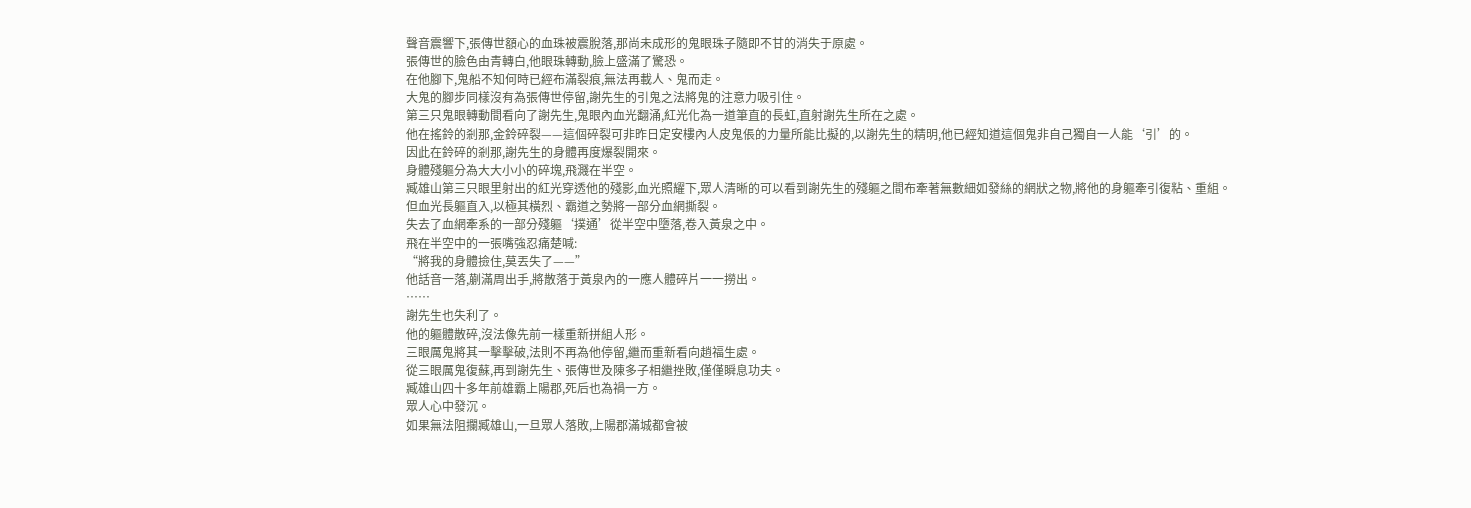聲音震響下,張傳世額心的血珠被震脫落,那尚未成形的鬼眼珠子隨即不甘的消失于原處。
張傳世的臉色由青轉白,他眼珠轉動,臉上盛滿了驚恐。
在他腳下,鬼船不知何時已經布滿裂痕,無法再載人、鬼而走。
大鬼的腳步同樣沒有為張傳世停留,謝先生的引鬼之法將鬼的注意力吸引住。
第三只鬼眼轉動間看向了謝先生,鬼眼內血光翻涌,紅光化為一道筆直的長虹,直射謝先生所在之處。
他在搖鈴的剎那,金鈴碎裂——這個碎裂可非昨日定安樓內人皮鬼倀的力量所能比擬的,以謝先生的精明,他已經知道這個鬼非自己獨自一人能‘引’的。
因此在鈴碎的剎那,謝先生的身體再度爆裂開來。
身體殘軀分為大大小小的碎塊,飛濺在半空。
臧雄山第三只眼里射出的紅光穿透他的殘影,血光照耀下,眾人清晰的可以看到謝先生的殘軀之間布牽著無數細如發絲的網狀之物,將他的身軀牽引復粘、重組。
但血光長軀直入,以極其橫烈、霸道之勢將一部分血網撕裂。
失去了血網牽系的一部分殘軀‘撲通’從半空中墮落,卷入黃泉之中。
飛在半空中的一張嘴強忍痛楚喊:
“將我的身體撿住,莫丟失了——”
他話音一落,蒯滿周出手,將散落于黃泉內的一應人體碎片一一撈出。
……
謝先生也失利了。
他的軀體散碎,沒法像先前一樣重新拼組人形。
三眼厲鬼將其一擊擊破,法則不再為他停留,繼而重新看向趙福生處。
從三眼厲鬼復蘇,再到謝先生、張傳世及陳多子相繼挫敗,僅僅瞬息功夫。
臧雄山四十多年前雄霸上陽郡,死后也為禍一方。
眾人心中發沉。
如果無法阻攔臧雄山,一旦眾人落敗,上陽郡滿城都會被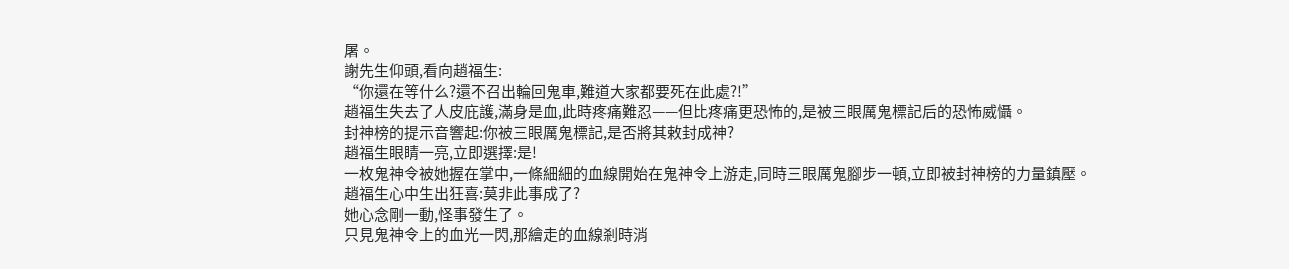屠。
謝先生仰頭,看向趙福生:
“你還在等什么?還不召出輪回鬼車,難道大家都要死在此處?!”
趙福生失去了人皮庇護,滿身是血,此時疼痛難忍——但比疼痛更恐怖的,是被三眼厲鬼標記后的恐怖威懾。
封神榜的提示音響起:你被三眼厲鬼標記,是否將其敕封成神?
趙福生眼睛一亮,立即選擇:是!
一枚鬼神令被她握在掌中,一條細細的血線開始在鬼神令上游走,同時三眼厲鬼腳步一頓,立即被封神榜的力量鎮壓。
趙福生心中生出狂喜:莫非此事成了?
她心念剛一動,怪事發生了。
只見鬼神令上的血光一閃,那繪走的血線剎時消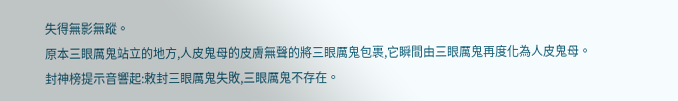失得無影無蹤。
原本三眼厲鬼站立的地方,人皮鬼母的皮膚無聲的將三眼厲鬼包裹,它瞬間由三眼厲鬼再度化為人皮鬼母。
封神榜提示音響起:敕封三眼厲鬼失敗,三眼厲鬼不存在。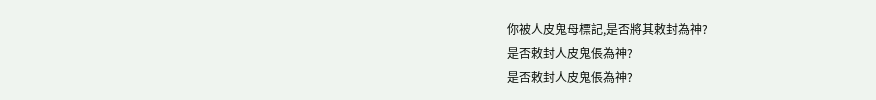你被人皮鬼母標記,是否將其敕封為神?
是否敕封人皮鬼倀為神?
是否敕封人皮鬼倀為神?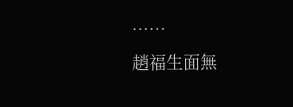……
趙福生面無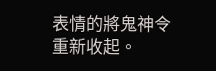表情的將鬼神令重新收起。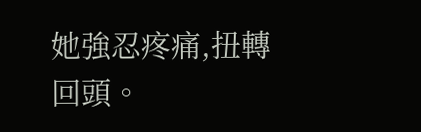她強忍疼痛,扭轉回頭。